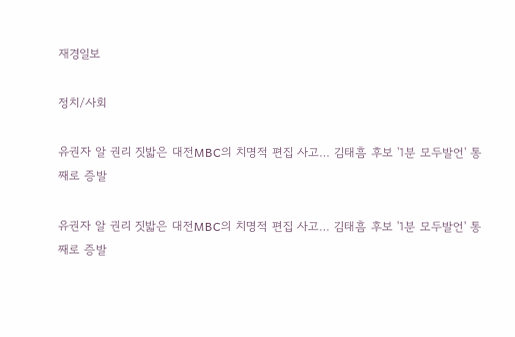재경일보

정치/사회

유권자 알 권리 짓밟은 대전MBC의 치명적 편집 사고… 김태흠 후보 '1분 모두발언' 통째로 증발

유권자 알 권리 짓밟은 대전MBC의 치명적 편집 사고… 김태흠 후보 '1분 모두발언' 통째로 증발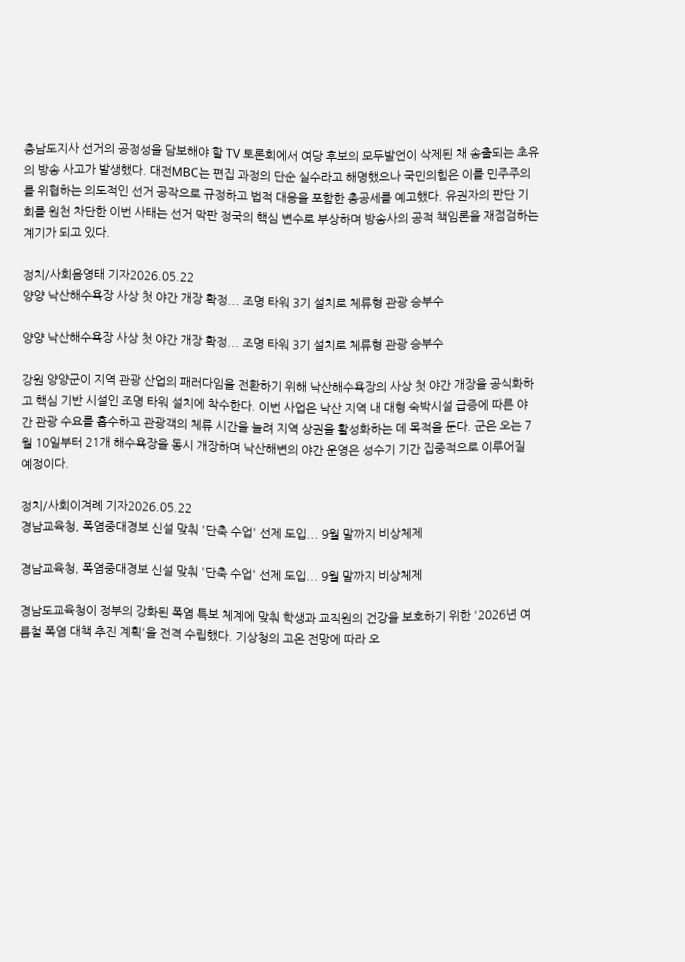충남도지사 선거의 공정성을 담보해야 할 TV 토론회에서 여당 후보의 모두발언이 삭제된 채 송출되는 초유의 방송 사고가 발생했다. 대전MBC는 편집 과정의 단순 실수라고 해명했으나 국민의힘은 이를 민주주의를 위협하는 의도적인 선거 공작으로 규정하고 법적 대응을 포함한 총공세를 예고했다. 유권자의 판단 기회를 원천 차단한 이번 사태는 선거 막판 정국의 핵심 변수로 부상하며 방송사의 공적 책임론을 재점검하는 계기가 되고 있다.

정치/사회음영태 기자2026.05.22
양양 낙산해수욕장 사상 첫 야간 개장 확정... 조명 타워 3기 설치로 체류형 관광 승부수

양양 낙산해수욕장 사상 첫 야간 개장 확정... 조명 타워 3기 설치로 체류형 관광 승부수

강원 양양군이 지역 관광 산업의 패러다임을 전환하기 위해 낙산해수욕장의 사상 첫 야간 개장을 공식화하고 핵심 기반 시설인 조명 타워 설치에 착수한다. 이번 사업은 낙산 지역 내 대형 숙박시설 급증에 따른 야간 관광 수요를 흡수하고 관광객의 체류 시간을 늘려 지역 상권을 활성화하는 데 목적을 둔다. 군은 오는 7월 10일부터 21개 해수욕장을 동시 개장하며 낙산해변의 야간 운영은 성수기 기간 집중적으로 이루어질 예정이다.

정치/사회이겨례 기자2026.05.22
경남교육청, 폭염중대경보 신설 맞춰 '단축 수업' 선제 도입... 9월 말까지 비상체제

경남교육청, 폭염중대경보 신설 맞춰 '단축 수업' 선제 도입... 9월 말까지 비상체제

경남도교육청이 정부의 강화된 폭염 특보 체계에 맞춰 학생과 교직원의 건강을 보호하기 위한 '2026년 여름철 폭염 대책 추진 계획'을 전격 수립했다. 기상청의 고온 전망에 따라 오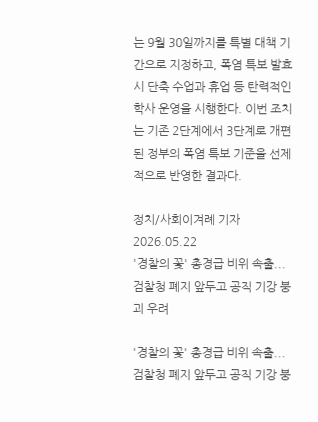는 9월 30일까지를 특별 대책 기간으로 지정하고, 폭염 특보 발효 시 단축 수업과 휴업 등 탄력적인 학사 운영을 시행한다. 이번 조치는 기존 2단계에서 3단계로 개편된 정부의 폭염 특보 기준을 선제적으로 반영한 결과다.

정치/사회이겨례 기자2026.05.22
'경찰의 꽃' 총경급 비위 속출... 검찰청 폐지 앞두고 공직 기강 붕괴 우려

'경찰의 꽃' 총경급 비위 속출... 검찰청 폐지 앞두고 공직 기강 붕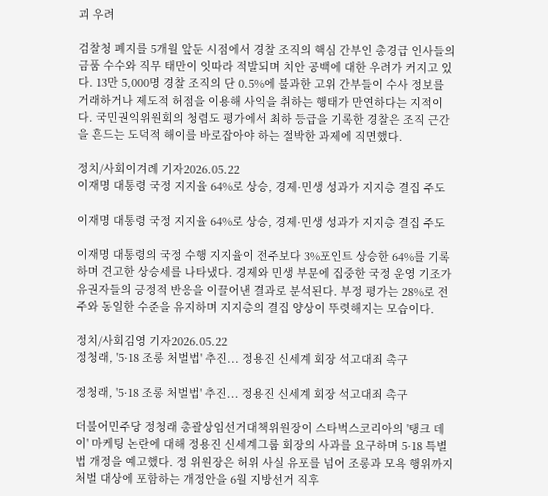괴 우려

검찰청 폐지를 5개월 앞둔 시점에서 경찰 조직의 핵심 간부인 총경급 인사들의 금품 수수와 직무 태만이 잇따라 적발되며 치안 공백에 대한 우려가 커지고 있다. 13만 5,000명 경찰 조직의 단 0.5%에 불과한 고위 간부들이 수사 정보를 거래하거나 제도적 허점을 이용해 사익을 취하는 행태가 만연하다는 지적이다. 국민권익위원회의 청렴도 평가에서 최하 등급을 기록한 경찰은 조직 근간을 흔드는 도덕적 해이를 바로잡아야 하는 절박한 과제에 직면했다.

정치/사회이겨례 기자2026.05.22
이재명 대통령 국정 지지율 64%로 상승, 경제·민생 성과가 지지층 결집 주도

이재명 대통령 국정 지지율 64%로 상승, 경제·민생 성과가 지지층 결집 주도

이재명 대통령의 국정 수행 지지율이 전주보다 3%포인트 상승한 64%를 기록하며 견고한 상승세를 나타냈다. 경제와 민생 부문에 집중한 국정 운영 기조가 유권자들의 긍정적 반응을 이끌어낸 결과로 분석된다. 부정 평가는 28%로 전주와 동일한 수준을 유지하며 지지층의 결집 양상이 뚜렷해지는 모습이다.

정치/사회김영 기자2026.05.22
정청래, '5·18 조롱 처벌법' 추진... 정용진 신세계 회장 석고대죄 촉구

정청래, '5·18 조롱 처벌법' 추진... 정용진 신세계 회장 석고대죄 촉구

더불어민주당 정청래 총괄상임선거대책위원장이 스타벅스코리아의 '탱크 데이' 마케팅 논란에 대해 정용진 신세계그룹 회장의 사과를 요구하며 5·18 특별법 개정을 예고했다. 정 위원장은 허위 사실 유포를 넘어 조롱과 모욕 행위까지 처벌 대상에 포함하는 개정안을 6월 지방선거 직후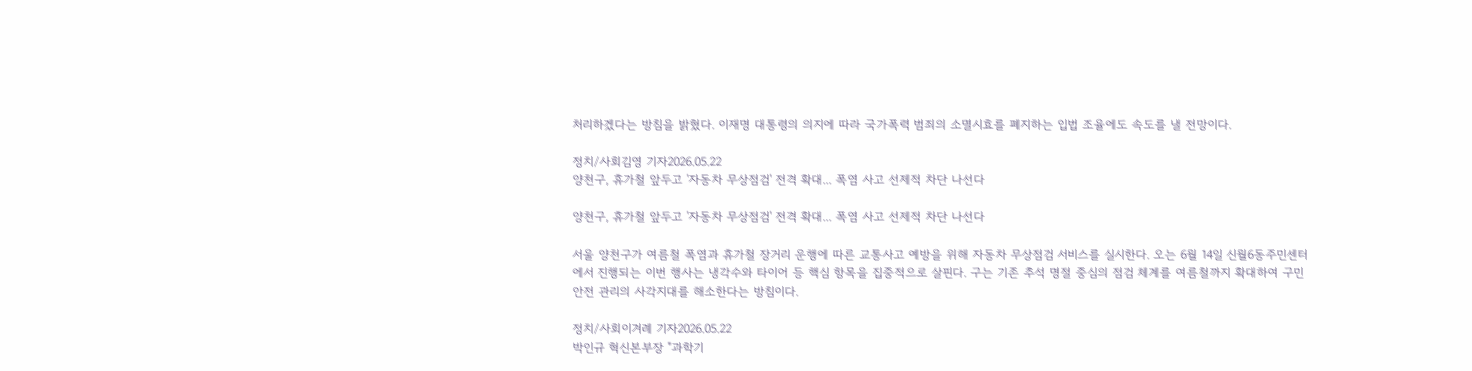처리하겠다는 방침을 밝혔다. 이재명 대통령의 의지에 따라 국가폭력 범죄의 소멸시효를 폐지하는 입법 조율에도 속도를 낼 전망이다.

정치/사회김영 기자2026.05.22
양천구, 휴가철 앞두고 '자동차 무상점검' 전격 확대... 폭염 사고 선제적 차단 나선다

양천구, 휴가철 앞두고 '자동차 무상점검' 전격 확대... 폭염 사고 선제적 차단 나선다

서울 양천구가 여름철 폭염과 휴가철 장거리 운행에 따른 교통사고 예방을 위해 자동차 무상점검 서비스를 실시한다. 오는 6월 14일 신월6동주민센터에서 진행되는 이번 행사는 냉각수와 타이어 등 핵심 항목을 집중적으로 살핀다. 구는 기존 추석 명절 중심의 점검 체계를 여름철까지 확대하여 구민 안전 관리의 사각지대를 해소한다는 방침이다.

정치/사회이겨례 기자2026.05.22
박인규 혁신본부장 "과학기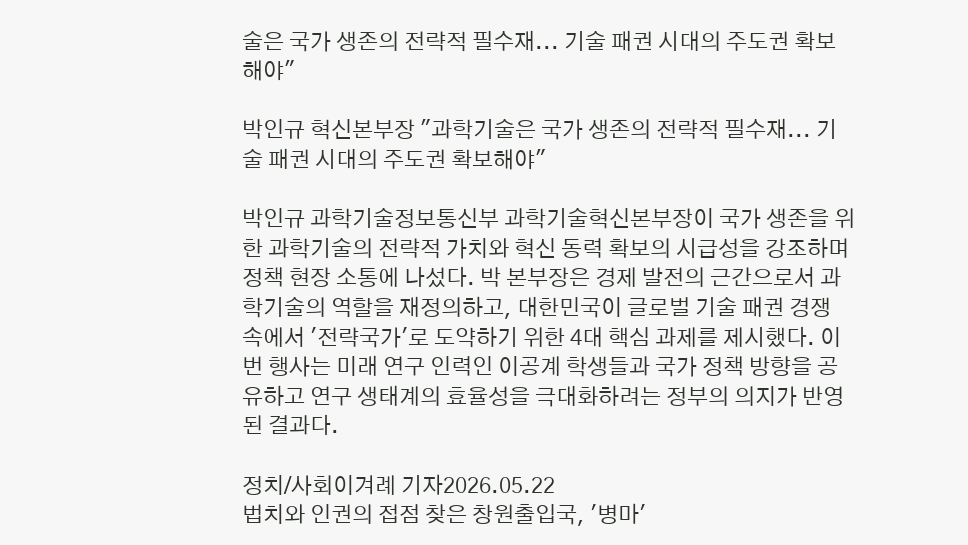술은 국가 생존의 전략적 필수재... 기술 패권 시대의 주도권 확보해야"

박인규 혁신본부장 "과학기술은 국가 생존의 전략적 필수재... 기술 패권 시대의 주도권 확보해야"

박인규 과학기술정보통신부 과학기술혁신본부장이 국가 생존을 위한 과학기술의 전략적 가치와 혁신 동력 확보의 시급성을 강조하며 정책 현장 소통에 나섰다. 박 본부장은 경제 발전의 근간으로서 과학기술의 역할을 재정의하고, 대한민국이 글로벌 기술 패권 경쟁 속에서 '전략국가'로 도약하기 위한 4대 핵심 과제를 제시했다. 이번 행사는 미래 연구 인력인 이공계 학생들과 국가 정책 방향을 공유하고 연구 생태계의 효율성을 극대화하려는 정부의 의지가 반영된 결과다.

정치/사회이겨례 기자2026.05.22
법치와 인권의 접점 찾은 창원출입국, '병마'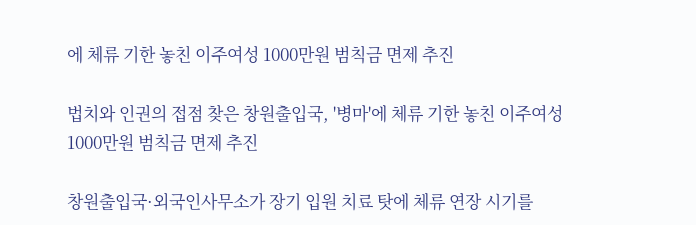에 체류 기한 놓친 이주여성 1000만원 범칙금 면제 추진

법치와 인권의 접점 찾은 창원출입국, '병마'에 체류 기한 놓친 이주여성 1000만원 범칙금 면제 추진

창원출입국·외국인사무소가 장기 입원 치료 탓에 체류 연장 시기를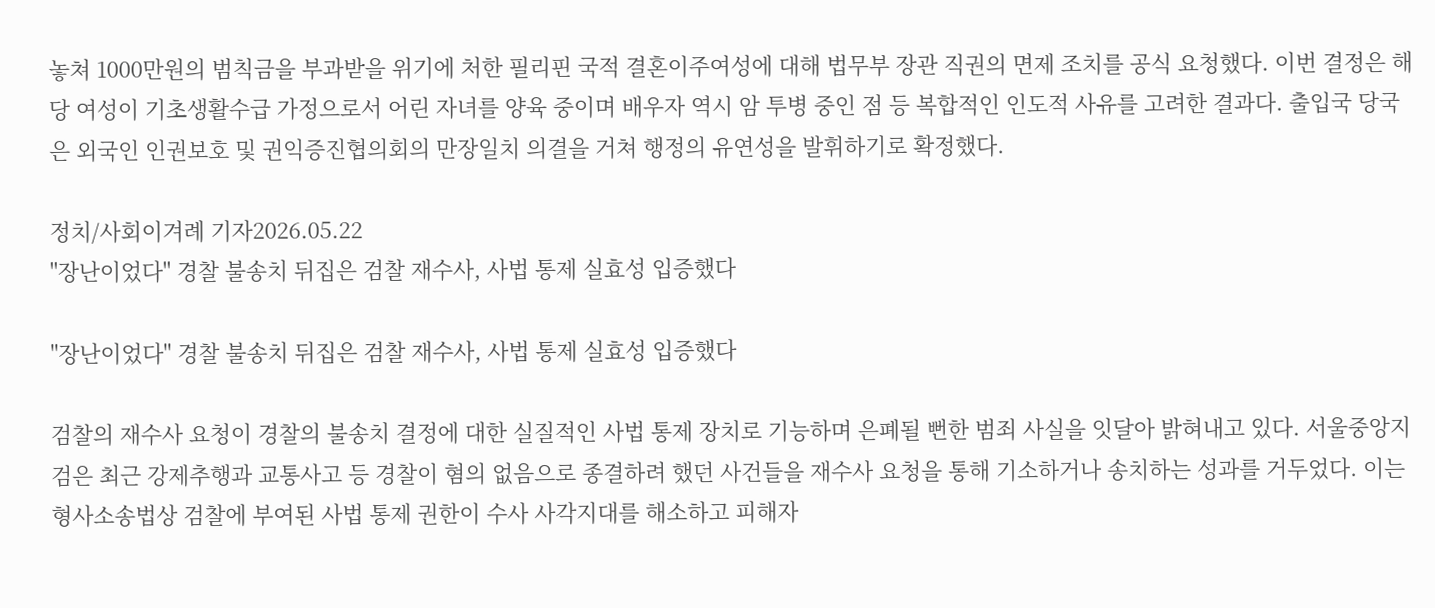놓쳐 1000만원의 범칙금을 부과받을 위기에 처한 필리핀 국적 결혼이주여성에 대해 법무부 장관 직권의 면제 조치를 공식 요청했다. 이번 결정은 해당 여성이 기초생활수급 가정으로서 어린 자녀를 양육 중이며 배우자 역시 암 투병 중인 점 등 복합적인 인도적 사유를 고려한 결과다. 출입국 당국은 외국인 인권보호 및 권익증진협의회의 만장일치 의결을 거쳐 행정의 유연성을 발휘하기로 확정했다.

정치/사회이겨례 기자2026.05.22
"장난이었다" 경찰 불송치 뒤집은 검찰 재수사, 사법 통제 실효성 입증했다

"장난이었다" 경찰 불송치 뒤집은 검찰 재수사, 사법 통제 실효성 입증했다

검찰의 재수사 요청이 경찰의 불송치 결정에 대한 실질적인 사법 통제 장치로 기능하며 은폐될 뻔한 범죄 사실을 잇달아 밝혀내고 있다. 서울중앙지검은 최근 강제추행과 교통사고 등 경찰이 혐의 없음으로 종결하려 했던 사건들을 재수사 요청을 통해 기소하거나 송치하는 성과를 거두었다. 이는 형사소송법상 검찰에 부여된 사법 통제 권한이 수사 사각지대를 해소하고 피해자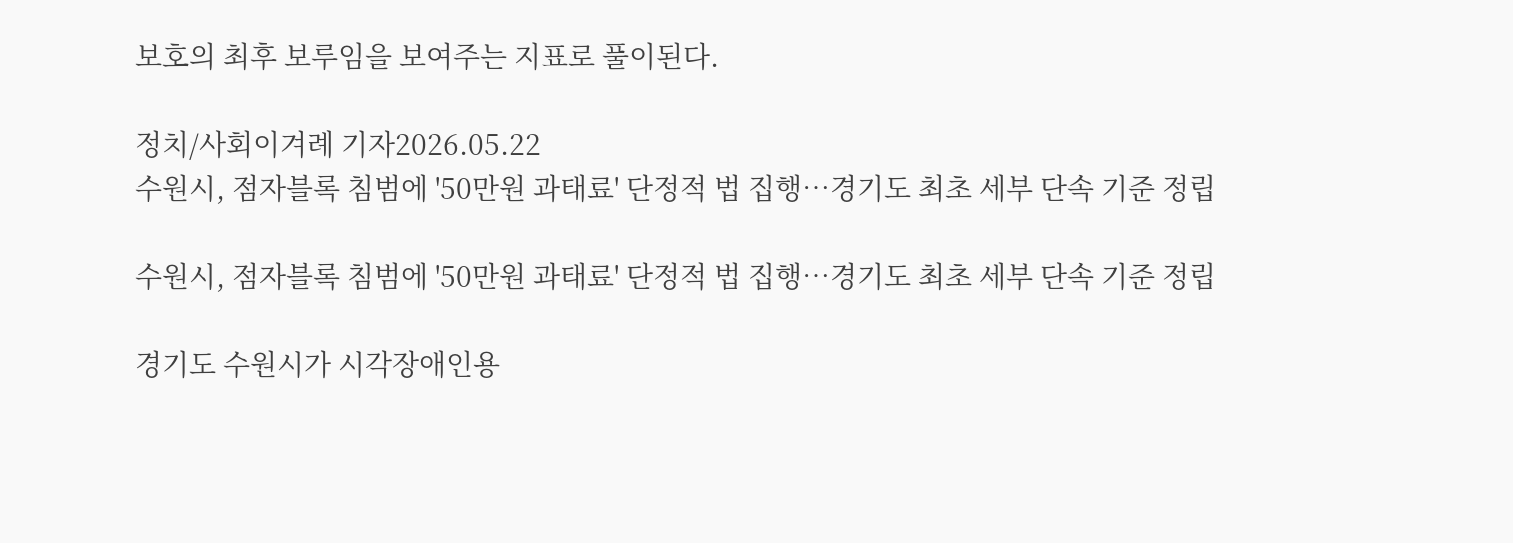보호의 최후 보루임을 보여주는 지표로 풀이된다.

정치/사회이겨례 기자2026.05.22
수원시, 점자블록 침범에 '50만원 과태료' 단정적 법 집행…경기도 최초 세부 단속 기준 정립

수원시, 점자블록 침범에 '50만원 과태료' 단정적 법 집행…경기도 최초 세부 단속 기준 정립

경기도 수원시가 시각장애인용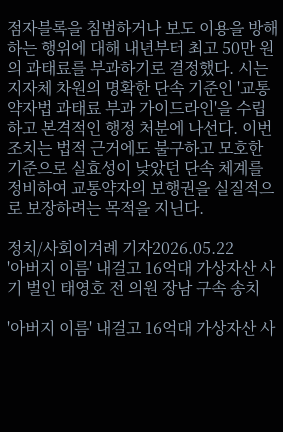점자블록을 침범하거나 보도 이용을 방해하는 행위에 대해 내년부터 최고 50만 원의 과태료를 부과하기로 결정했다. 시는 지자체 차원의 명확한 단속 기준인 '교통약자법 과태료 부과 가이드라인'을 수립하고 본격적인 행정 처분에 나선다. 이번 조치는 법적 근거에도 불구하고 모호한 기준으로 실효성이 낮았던 단속 체계를 정비하여 교통약자의 보행권을 실질적으로 보장하려는 목적을 지닌다.

정치/사회이겨례 기자2026.05.22
'아버지 이름' 내걸고 16억대 가상자산 사기 벌인 태영호 전 의원 장남 구속 송치

'아버지 이름' 내걸고 16억대 가상자산 사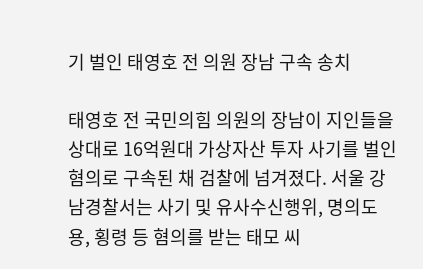기 벌인 태영호 전 의원 장남 구속 송치

태영호 전 국민의힘 의원의 장남이 지인들을 상대로 16억원대 가상자산 투자 사기를 벌인 혐의로 구속된 채 검찰에 넘겨졌다. 서울 강남경찰서는 사기 및 유사수신행위, 명의도용, 횡령 등 혐의를 받는 태모 씨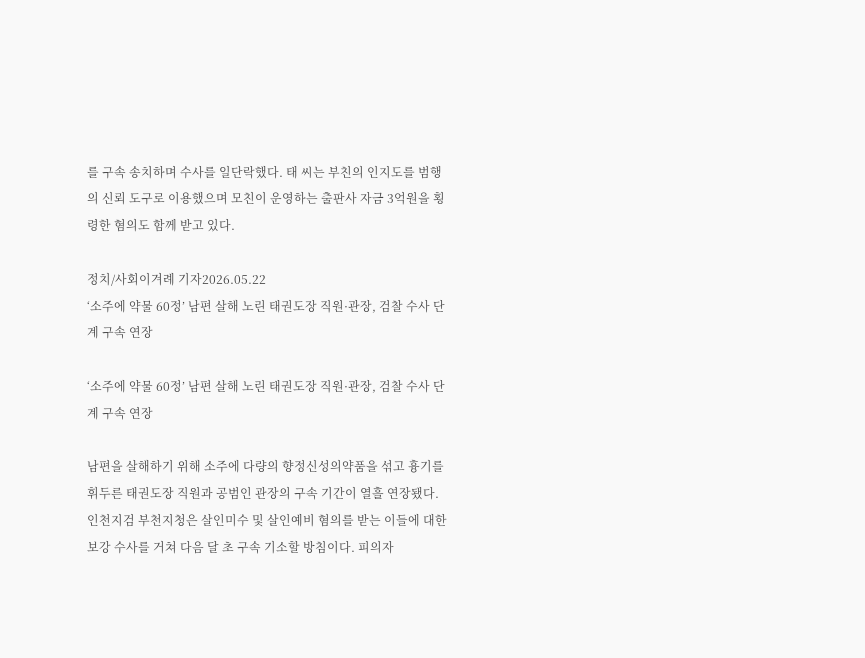를 구속 송치하며 수사를 일단락했다. 태 씨는 부친의 인지도를 범행의 신뢰 도구로 이용했으며 모친이 운영하는 출판사 자금 3억원을 횡령한 혐의도 함께 받고 있다.

정치/사회이겨례 기자2026.05.22
‘소주에 약물 60정’ 남편 살해 노린 태권도장 직원·관장, 검찰 수사 단계 구속 연장

‘소주에 약물 60정’ 남편 살해 노린 태권도장 직원·관장, 검찰 수사 단계 구속 연장

남편을 살해하기 위해 소주에 다량의 향정신성의약품을 섞고 흉기를 휘두른 태권도장 직원과 공범인 관장의 구속 기간이 열흘 연장됐다. 인천지검 부천지청은 살인미수 및 살인예비 혐의를 받는 이들에 대한 보강 수사를 거쳐 다음 달 초 구속 기소할 방침이다. 피의자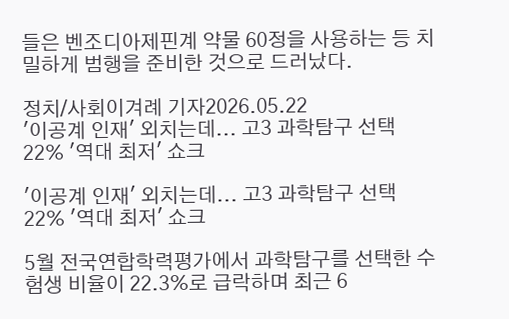들은 벤조디아제핀계 약물 60정을 사용하는 등 치밀하게 범행을 준비한 것으로 드러났다.

정치/사회이겨례 기자2026.05.22
'이공계 인재' 외치는데... 고3 과학탐구 선택 22% '역대 최저' 쇼크

'이공계 인재' 외치는데... 고3 과학탐구 선택 22% '역대 최저' 쇼크

5월 전국연합학력평가에서 과학탐구를 선택한 수험생 비율이 22.3%로 급락하며 최근 6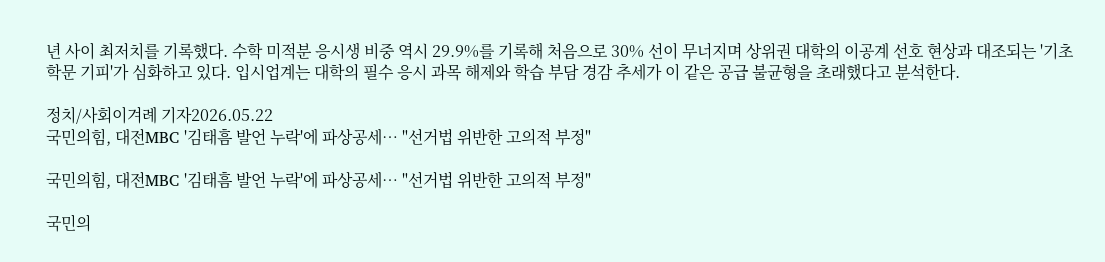년 사이 최저치를 기록했다. 수학 미적분 응시생 비중 역시 29.9%를 기록해 처음으로 30% 선이 무너지며 상위권 대학의 이공계 선호 현상과 대조되는 '기초 학문 기피'가 심화하고 있다. 입시업계는 대학의 필수 응시 과목 해제와 학습 부담 경감 추세가 이 같은 공급 불균형을 초래했다고 분석한다.

정치/사회이겨례 기자2026.05.22
국민의힘, 대전MBC '김태흠 발언 누락'에 파상공세… "선거법 위반한 고의적 부정"

국민의힘, 대전MBC '김태흠 발언 누락'에 파상공세… "선거법 위반한 고의적 부정"

국민의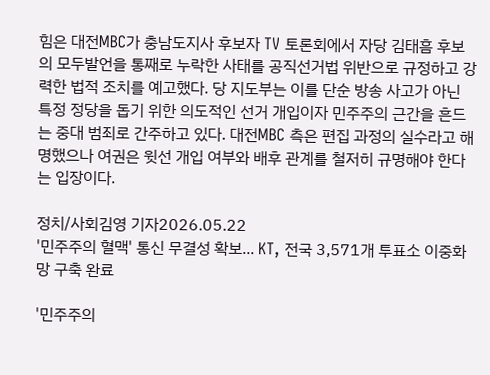힘은 대전MBC가 충남도지사 후보자 TV 토론회에서 자당 김태흠 후보의 모두발언을 통째로 누락한 사태를 공직선거법 위반으로 규정하고 강력한 법적 조치를 예고했다. 당 지도부는 이를 단순 방송 사고가 아닌 특정 정당을 돕기 위한 의도적인 선거 개입이자 민주주의 근간을 흔드는 중대 범죄로 간주하고 있다. 대전MBC 측은 편집 과정의 실수라고 해명했으나 여권은 윗선 개입 여부와 배후 관계를 철저히 규명해야 한다는 입장이다.

정치/사회김영 기자2026.05.22
'민주주의 혈맥' 통신 무결성 확보... KT, 전국 3,571개 투표소 이중화망 구축 완료

'민주주의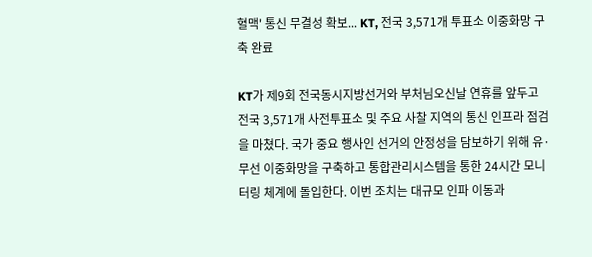혈맥' 통신 무결성 확보... KT, 전국 3,571개 투표소 이중화망 구축 완료

KT가 제9회 전국동시지방선거와 부처님오신날 연휴를 앞두고 전국 3,571개 사전투표소 및 주요 사찰 지역의 통신 인프라 점검을 마쳤다. 국가 중요 행사인 선거의 안정성을 담보하기 위해 유·무선 이중화망을 구축하고 통합관리시스템을 통한 24시간 모니터링 체계에 돌입한다. 이번 조치는 대규모 인파 이동과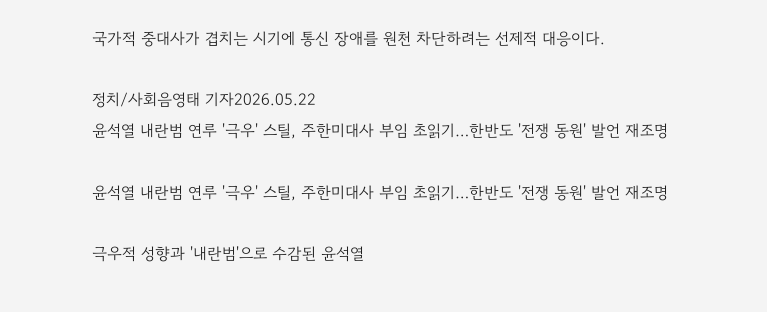국가적 중대사가 겹치는 시기에 통신 장애를 원천 차단하려는 선제적 대응이다.

정치/사회음영태 기자2026.05.22
윤석열 내란범 연루 '극우' 스틸, 주한미대사 부임 초읽기…한반도 '전쟁 동원' 발언 재조명

윤석열 내란범 연루 '극우' 스틸, 주한미대사 부임 초읽기…한반도 '전쟁 동원' 발언 재조명

극우적 성향과 '내란범'으로 수감된 윤석열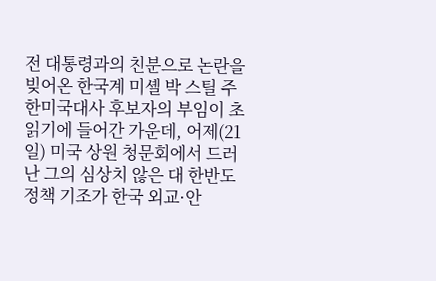전 대통령과의 친분으로 논란을 빚어온 한국계 미셸 박 스틸 주한미국대사 후보자의 부임이 초읽기에 들어간 가운데, 어제(21일) 미국 상원 청문회에서 드러난 그의 심상치 않은 대 한반도 정책 기조가 한국 외교·안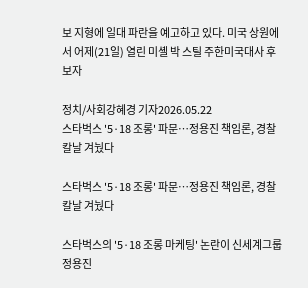보 지형에 일대 파란을 예고하고 있다. 미국 상원에서 어제(21일) 열린 미셸 박 스틸 주한미국대사 후보자

정치/사회강혜경 기자2026.05.22
스타벅스 '5·18 조롱' 파문…정용진 책임론, 경찰 칼날 겨눴다

스타벅스 '5·18 조롱' 파문…정용진 책임론, 경찰 칼날 겨눴다

스타벅스의 '5·18 조롱 마케팅' 논란이 신세계그룹 정용진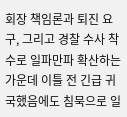회장 책임론과 퇴진 요구, 그리고 경찰 수사 착수로 일파만파 확산하는 가운데 이틀 전 긴급 귀국했음에도 침묵으로 일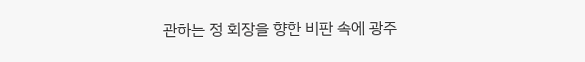관하는 정 회장을 향한 비판 속에 광주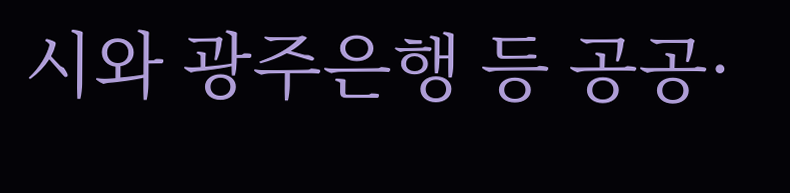시와 광주은행 등 공공·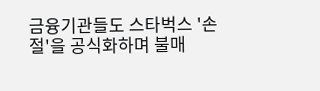금융기관들도 스타벅스 '손절'을 공식화하며 불매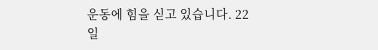운동에 힘을 싣고 있습니다. 22일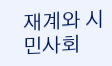재계와 시민사회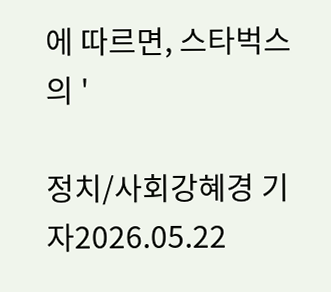에 따르면, 스타벅스의 '

정치/사회강혜경 기자2026.05.22